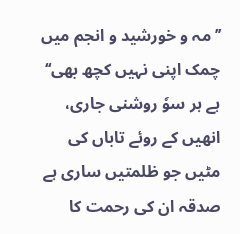’’مہ و خورشید و انجم میں چمک اپنی نہیں کچھ بھی‘‘
ہے ہر سوٗ روشنی جاری، انھیں کے روئے تاباں کی مٹیں جو ظلمتیں ساری ہے صدقہ ان کی رحمت کا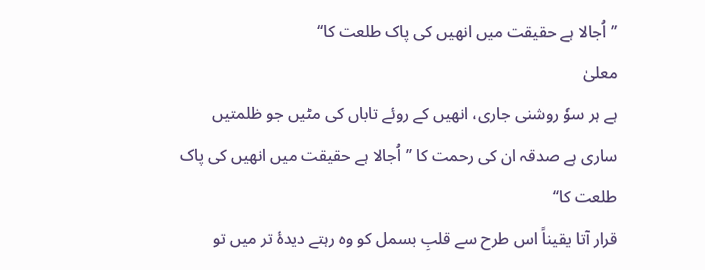’’اُجالا ہے حقیقت میں انھیں کی پاک طلعت کا‘‘
معلیٰ
ہے ہر سوٗ روشنی جاری، انھیں کے روئے تاباں کی مٹیں جو ظلمتیں ساری ہے صدقہ ان کی رحمت کا ’’اُجالا ہے حقیقت میں انھیں کی پاک طلعت کا‘‘
قرار آتا یقیناً اس طرح سے قلبِ بسمل کو وہ رہتے دیدۂ تر میں تو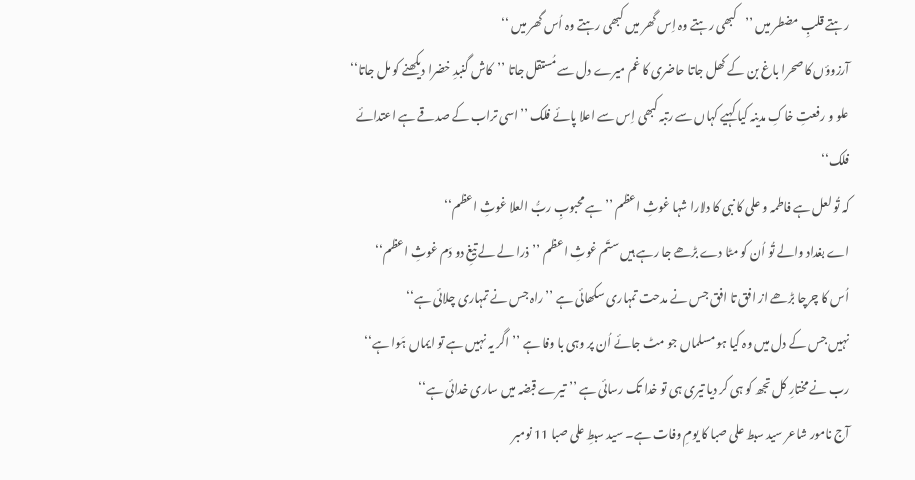رہتے قلبِ مضطر میں ’’کبھی رہتے وہ اِس گھر میں کبھی رہتے وہ اُس گھر میں ‘‘
آرزوؤں کا صحرا باغ بن کے کھل جاتا حاضری کا غم میرے دل سے مُستقل جاتا ’’کاش گنبدِ خضرا دیکھنے کو مل جاتا‘‘
علو و رفعتِ خاکِ مدینہ کیا کہیے کہاں سے رتبہ کبھی اِس سے اعلا پائے فلک ’’اسی تراب کے صدقے ہے اعتدائے فلک‘‘
کہ تُو لعل ہے فاطمہ و علی کا نبی کا دلارا شہا غوثِ اعظم ’’ہے محبوبِ ربُّ العلا غوثِ اعظم‘‘
اے بغداد والے تُو اُن کو مٹا دے بڑھے جا رہے ہیں ستَم غوثِ اعظم ’’ذرا لے لے تیغِ دو دَم غوثِ اعظم‘‘
اُس کا چرچا بڑھے از افق تا افق جس نے مدحت تمہاری سکھائی ہے ’’راہ جس نے تمہاری چلائی ہے‘‘
نہیں جس کے دل میں وہ کیا ہو مسلماں جو مٹ جائے اُن پر وہی با وفا ہے ’’اگر یہ نہیں ہے تو ایماں ہَوا ہے‘‘
رب نے مختارِ کل تجھ کو ہی کر دیا تیری ہی تو خدا تک رسائی ہے ’’تیرے قبضہ میں ساری خدائی ہے‘‘
آج نامور شاعر سید سبط علی صبا کا یومِ وفات ہے۔ سید سبطِ علی صبا 11 نومبر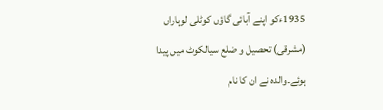1935ءکو اپنے آبائی گاؤں کوٹلی لوہاراں (مشرقی) تحصیل و ضلع سیالکوٹ میں پیدا ہوئے۔والدہ نے ان کا نام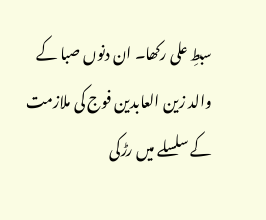سبطِ علی رکھا۔ ان دنوں صبا کے والد زین العابدین فوج کی ملازمت کے سلسلے میں رڑکی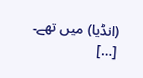(انڈیا) میں تھے۔ […]